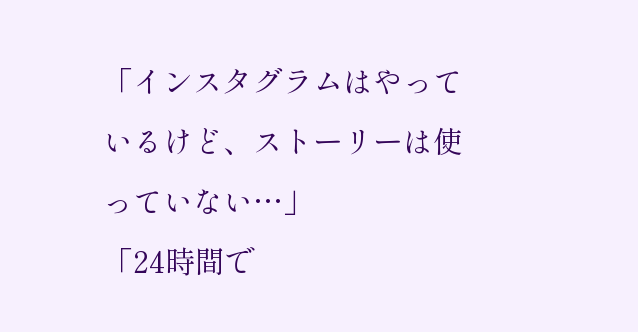「インスタグラムはやっているけど、ストーリーは使っていない…」
「24時間で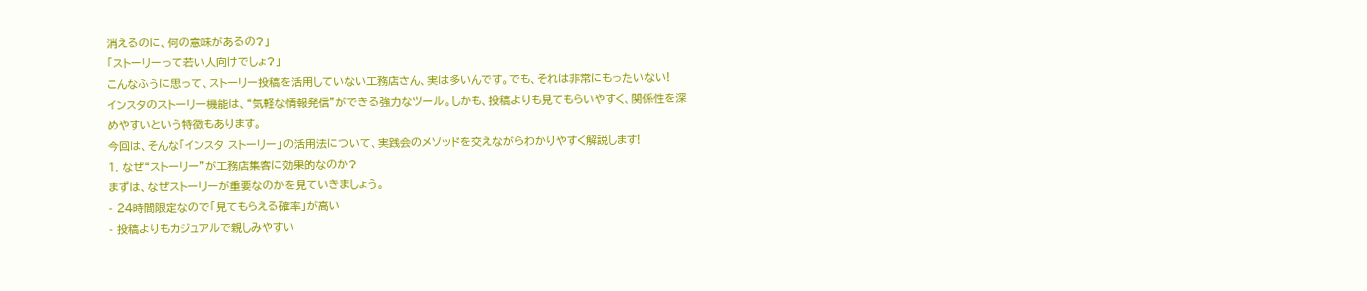消えるのに、何の意味があるの?」
「ストーリーって若い人向けでしょ?」
こんなふうに思って、ストーリー投稿を活用していない工務店さん、実は多いんです。でも、それは非常にもったいない!
インスタのストーリー機能は、“気軽な情報発信”ができる強力なツール。しかも、投稿よりも見てもらいやすく、関係性を深めやすいという特徴もあります。
今回は、そんな「インスタ ストーリー」の活用法について、実践会のメソッドを交えながらわかりやすく解説します!
1. なぜ“ストーリー”が工務店集客に効果的なのか?
まずは、なぜストーリーが重要なのかを見ていきましょう。
- 24時間限定なので「見てもらえる確率」が高い
- 投稿よりもカジュアルで親しみやすい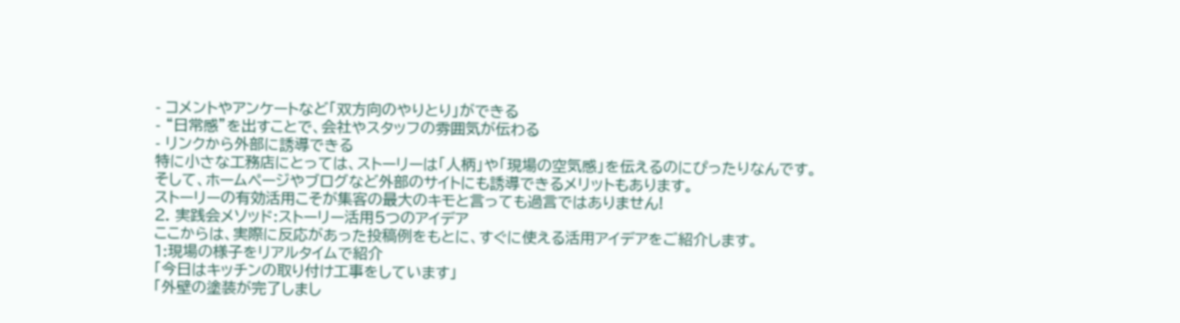- コメントやアンケートなど「双方向のやりとり」ができる
- “日常感”を出すことで、会社やスタッフの雰囲気が伝わる
- リンクから外部に誘導できる
特に小さな工務店にとっては、ストーリーは「人柄」や「現場の空気感」を伝えるのにぴったりなんです。
そして、ホームページやブログなど外部のサイトにも誘導できるメリットもあります。
ストーリーの有効活用こそが集客の最大のキモと言っても過言ではありません!
2. 実践会メソッド:ストーリー活用5つのアイデア
ここからは、実際に反応があった投稿例をもとに、すぐに使える活用アイデアをご紹介します。
1:現場の様子をリアルタイムで紹介
「今日はキッチンの取り付け工事をしています」
「外壁の塗装が完了しまし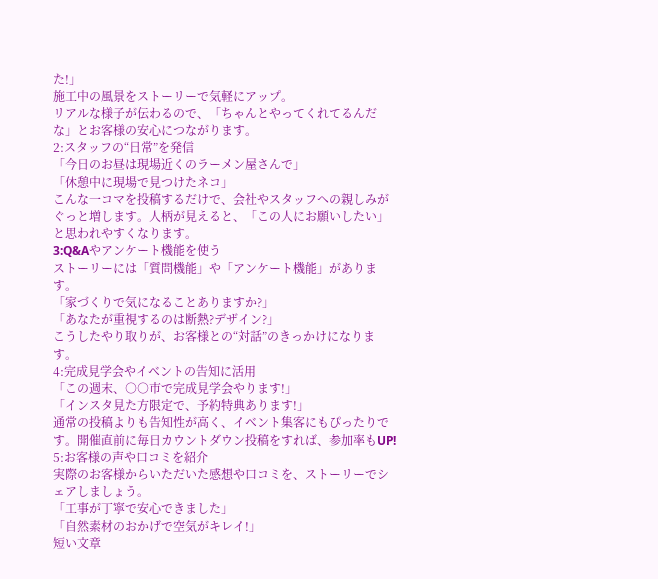た!」
施工中の風景をストーリーで気軽にアップ。
リアルな様子が伝わるので、「ちゃんとやってくれてるんだな」とお客様の安心につながります。
2:スタッフの“日常”を発信
「今日のお昼は現場近くのラーメン屋さんで」
「休憩中に現場で見つけたネコ」
こんな一コマを投稿するだけで、会社やスタッフへの親しみがぐっと増します。人柄が見えると、「この人にお願いしたい」と思われやすくなります。
3:Q&Aやアンケート機能を使う
ストーリーには「質問機能」や「アンケート機能」があります。
「家づくりで気になることありますか?」
「あなたが重視するのは断熱?デザイン?」
こうしたやり取りが、お客様との“対話”のきっかけになります。
4:完成見学会やイベントの告知に活用
「この週末、○○市で完成見学会やります!」
「インスタ見た方限定で、予約特典あります!」
通常の投稿よりも告知性が高く、イベント集客にもぴったりです。開催直前に毎日カウントダウン投稿をすれば、参加率もUP!
5:お客様の声や口コミを紹介
実際のお客様からいただいた感想や口コミを、ストーリーでシェアしましょう。
「工事が丁寧で安心できました」
「自然素材のおかげで空気がキレイ!」
短い文章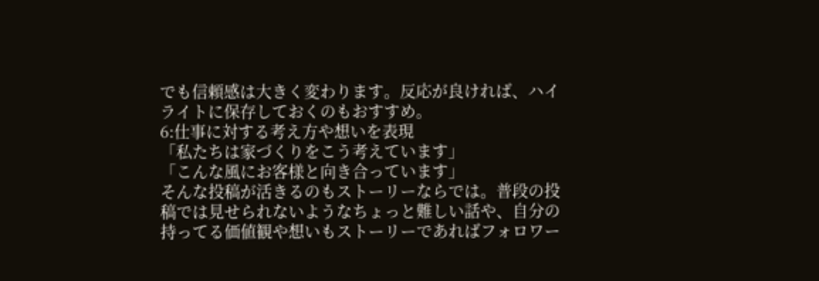でも信頼感は大きく変わります。反応が良ければ、ハイライトに保存しておくのもおすすめ。
6:仕事に対する考え方や想いを表現
「私たちは家づくりをこう考えています」
「こんな風にお客様と向き合っています」
そんな投稿が活きるのもストーリーならでは。普段の投稿では見せられないようなちょっと難しい話や、自分の持ってる価値観や想いもストーリーであればフォロワー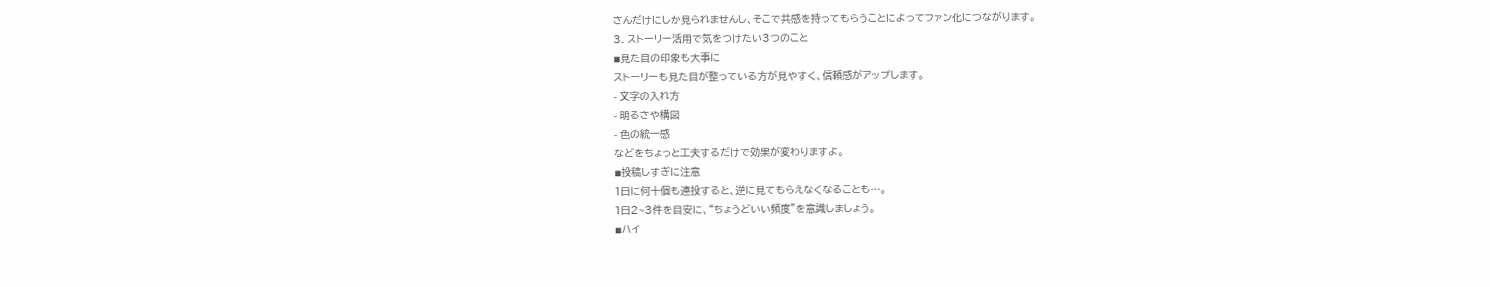さんだけにしか見られませんし、そこで共感を持ってもらうことによってファン化につながります。
3. ストーリー活用で気をつけたい3つのこと
◾見た目の印象も大事に
ストーリーも見た目が整っている方が見やすく、信頼感がアップします。
- 文字の入れ方
- 明るさや構図
- 色の統一感
などをちょっと工夫するだけで効果が変わりますよ。
◾投稿しすぎに注意
1日に何十個も連投すると、逆に見てもらえなくなることも…。
1日2~3件を目安に、“ちょうどいい頻度”を意識しましょう。
◾ハイ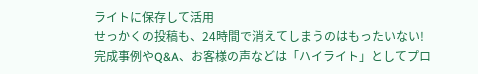ライトに保存して活用
せっかくの投稿も、24時間で消えてしまうのはもったいない!
完成事例やQ&A、お客様の声などは「ハイライト」としてプロ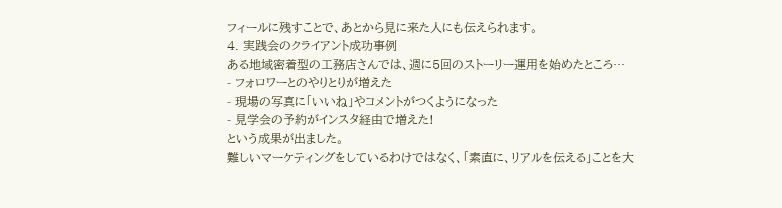フィールに残すことで、あとから見に来た人にも伝えられます。
4. 実践会のクライアント成功事例
ある地域密着型の工務店さんでは、週に5回のストーリー運用を始めたところ…
- フォロワーとのやりとりが増えた
- 現場の写真に「いいね」やコメントがつくようになった
- 見学会の予約がインスタ経由で増えた!
という成果が出ました。
難しいマーケティングをしているわけではなく、「素直に、リアルを伝える」ことを大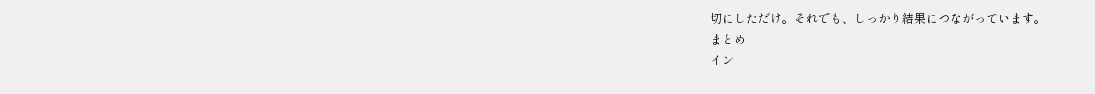切にしただけ。それでも、しっかり結果につながっています。
まとめ
イン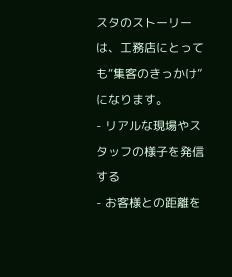スタのストーリーは、工務店にとっても“集客のきっかけ”になります。
- リアルな現場やスタッフの様子を発信する
- お客様との距離を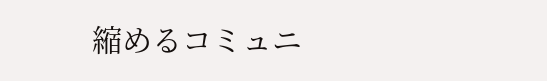縮めるコミュニ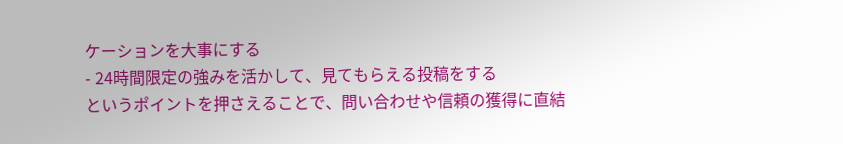ケーションを大事にする
- 24時間限定の強みを活かして、見てもらえる投稿をする
というポイントを押さえることで、問い合わせや信頼の獲得に直結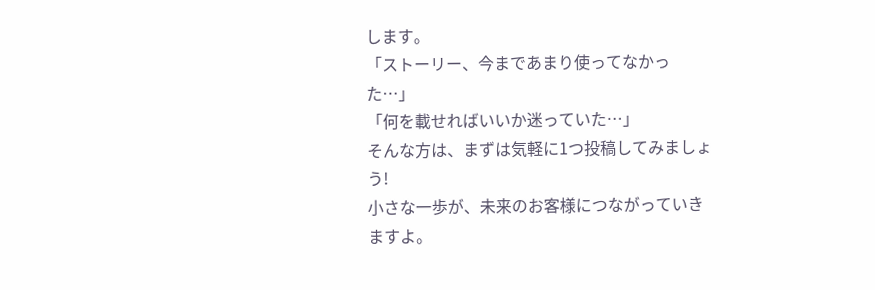します。
「ストーリー、今まであまり使ってなかった…」
「何を載せればいいか迷っていた…」
そんな方は、まずは気軽に1つ投稿してみましょう!
小さな一歩が、未来のお客様につながっていきますよ。